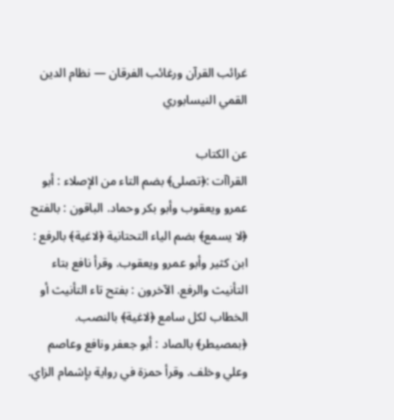غرائب القرآن ورغائب الفرقان — نظام الدين القمي النيسابوري

عن الكتاب
القراآت :﴿تصلى﴾ بضم التاء من الإصلاء : أبو عمرو ويعقوب وأبو بكر وحماد. الباقون : بالفتح ﴿لا يسمع﴾ بضم الياء التحتانية ﴿لاغية﴾ بالرفع : ابن كثير وأبو عمرو ويعقوب. وقرأ نافع بتاء التأنيث والرفع. الآخرون : بفتح تاء التأنيث أو الخطاب لكل سامع ﴿لاغية﴾ بالنصب. ﴿بمصيطر﴾ بالصاد : أبو جعفر ونافع وعاصم وعلي وخلف. وقرأ حمزة في رواية بإشمام الزاي.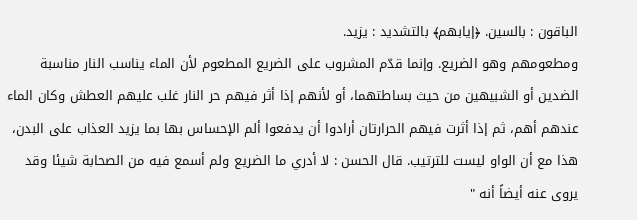الباقون : بالسين. ﴿إيابهم﴾ بالتشديد : يزيد.
ومطعومهم وهو الضريع. وإنما قدّم المشروب على الضريع المطعوم لأن الماء يناسب النار مناسبة الضدين أو الشبيهين من حيث بساطتهما، أو لأنهم إذا أثر فيهم حر النار غلب عليهم العطش وكان الماء عندهم أهم، ثم إذا أثرت فيهم الحرارتان أرادوا أن يدفعوا ألم الإحساس بها بما يزيد العذاب على البدن، هذا مع أن الواو ليست للترتيب. قال الحسن : لا أدري ما الضريع ولم أسمع فيه من الصحابة شيئا وقد يروى عنه أيضاً أنه "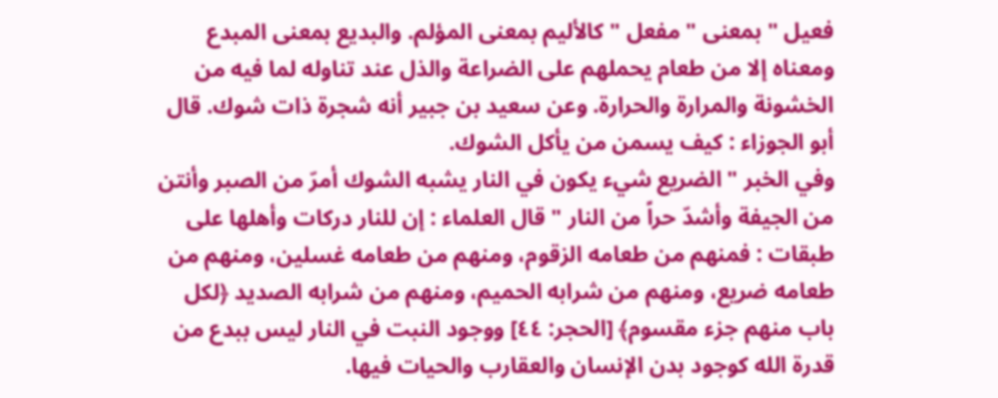فعيل " بمعنى " مفعل " كالأليم بمعنى المؤلم. والبديع بمعنى المبدع ومعناه إلا من طعام يحملهم على الضراعة والذل عند تناوله لما فيه من الخشونة والمرارة والحرارة. وعن سعيد بن جبير أنه شجرة ذات شوك. قال أبو الجوزاء : كيف يسمن من يأكل الشوك.
وفي الخبر " الضريع شيء يكون في النار يشبه الشوك أمرّ من الصبر وأنتن من الجيفة وأشدّ حراً من النار " قال العلماء : إن للنار دركات وأهلها على طبقات : فمنهم من طعامه الزقوم، ومنهم من طعامه غسلين، ومنهم من طعامه ضريع، ومنهم من شرابه الحميم، ومنهم من شرابه الصديد ﴿لكل باب منهم جزء مقسوم﴾ [الحجر: ٤٤] ووجود النبت في النار ليس ببدع من قدرة الله كوجود بدن الإنسان والعقارب والحيات فيها.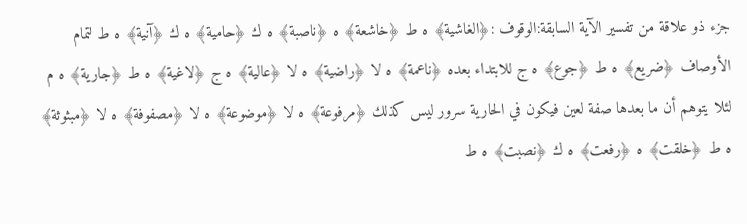جزء ذو علاقة من تفسير الآية السابقة:الوقوف :﴿الغاشية﴾ ه ط ﴿خاشعة﴾ ه ﴿ناصبة﴾ ه ك ﴿حامية﴾ ه ك ﴿آنية﴾ ه ط لتمام الأوصاف ﴿ضريع﴾ ه ط ﴿جوع﴾ ه ج للابتداء بعده ﴿ناعمة﴾ ه لا ﴿راضية﴾ ه لا ﴿عالية﴾ ه ج ﴿لاغية﴾ ه ط ﴿جارية﴾ ه م لئلا يتوهم أن ما بعدها صفة لعين فيكون في الحارية سرور ليس كذلك ﴿مرفوعة﴾ ه لا ﴿موضوعة﴾ ه لا ﴿مصفوفة﴾ ه لا ﴿مبثوثة﴾ ه ط ﴿خلقت﴾ ه ﴿رفعت﴾ ه ك ﴿نصبت﴾ ه ط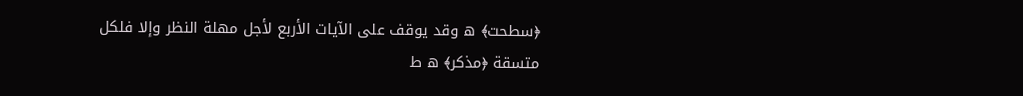﴿سطحت﴾ ه وقد يوقف على الآيات الأربع لأجل مهلة النظر وإلا فلكل متسقة ﴿مذكر﴾ ه ط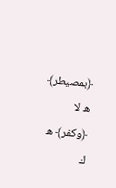﴿بمصيطر﴾ ه لا ﴿وكفر﴾ ه ك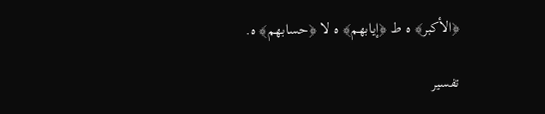﴿الأكبر﴾ ه ط ﴿إيابهم﴾ ه لا ﴿حسابهم﴾ ه.

تفسير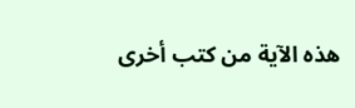هذه الآية من كتب أخرى